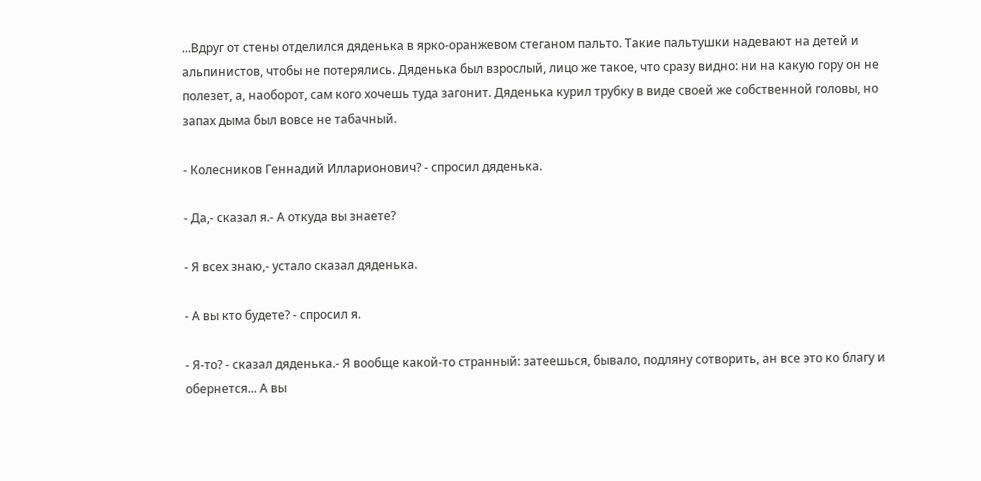...Вдруг от стены отделился дяденька в ярко-оранжевом стеганом пальто. Такие пальтушки надевают на детей и альпинистов, чтобы не потерялись. Дяденька был взрослый, лицо же такое, что сразу видно: ни на какую гору он не полезет, а, наоборот, сам кого хочешь туда загонит. Дяденька курил трубку в виде своей же собственной головы, но запах дыма был вовсе не табачный.

- Колесников Геннадий Илларионович? - спросил дяденька.

- Да,- сказал я.- А откуда вы знаете?

- Я всех знаю,- устало сказал дяденька.

- А вы кто будете? - спросил я.

- Я-то? - сказал дяденька.- Я вообще какой-то странный: затеешься, бывало, подляну сотворить, ан все это ко благу и обернется... А вы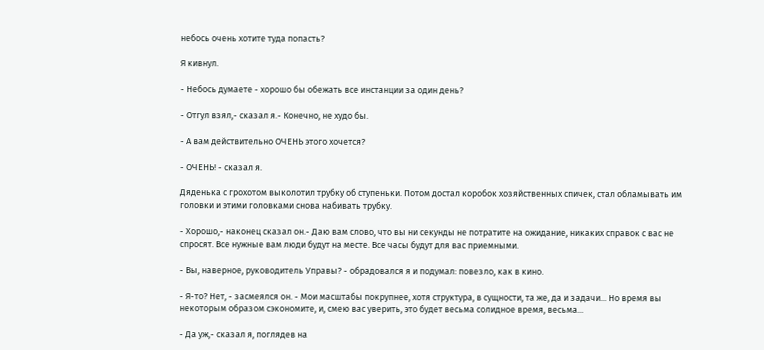небось очень хотите туда попасть?

Я кивнул.

- Небось думаете - хорошо бы обежать все инстанции за один день?

- Отгул взял,- сказал я.- Конечно, не худо бы.

- А вам действительно ОЧЕНЬ этого хочется?

- ОЧЕНЬ! - сказал я.

Дяденька с грохотом выколотил трубку об ступеньки. Потом достал коробок хозяйственных спичек, стал обламывать им головки и этими головками снова набивать трубку.

- Хорошо,- наконец сказал он.- Даю вам слово, что вы ни секунды не потратите на ожидание, никаких справок с вас не спросят. Все нужные вам люди будут на месте. Все часы будут для вас приемными.

- Вы, наверное, руководитель Управы? - обрадовался я и подумал: повезло, как в кино.

- Я-то? Нет, - засмеялся он. - Мои масштабы покрупнее, хотя структура, в сущности, та же, да и задачи... Но время вы некоторым образом сэкономите, и, смею вас уверить, это будет весьма солидное время, весьма...

- Да уж,- сказал я, поглядев на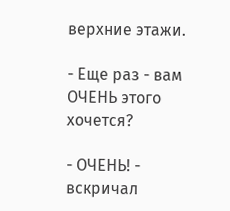верхние этажи.

- Еще раз - вам ОЧЕНЬ этого хочется?

- ОЧЕНЬ! - вскричал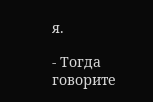я.

- Тогда говорите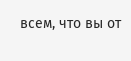всем, что вы от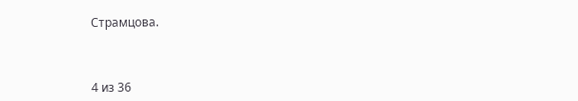Страмцова.



4 из 36